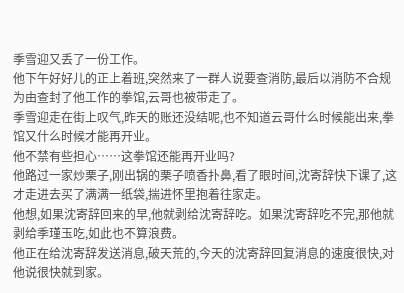季雪迎又丢了一份工作。
他下午好好儿的正上着班,突然来了一群人说要查消防,最后以消防不合规为由查封了他工作的拳馆,云哥也被带走了。
季雪迎走在街上叹气,昨天的账还没结呢,也不知道云哥什么时候能出来,拳馆又什么时候才能再开业。
他不禁有些担心……这拳馆还能再开业吗?
他路过一家炒栗子,刚出锅的栗子喷香扑鼻,看了眼时间,沈寄辞快下课了,这才走进去买了满满一纸袋,揣进怀里抱着往家走。
他想,如果沈寄辞回来的早,他就剥给沈寄辞吃。如果沈寄辞吃不完,那他就剥给季瑾玉吃,如此也不算浪费。
他正在给沈寄辞发送消息,破天荒的,今天的沈寄辞回复消息的速度很快,对他说很快就到家。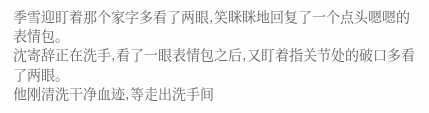季雪迎盯着那个家字多看了两眼,笑眯眯地回复了一个点头嗯嗯的表情包。
沈寄辞正在洗手,看了一眼表情包之后,又盯着指关节处的破口多看了两眼。
他刚清洗干净血迹,等走出洗手间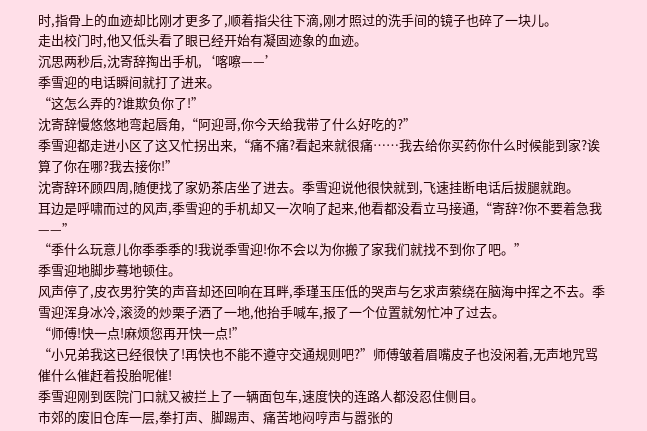时,指骨上的血迹却比刚才更多了,顺着指尖往下滴,刚才照过的洗手间的镜子也碎了一块儿。
走出校门时,他又低头看了眼已经开始有凝固迹象的血迹。
沉思两秒后,沈寄辞掏出手机,‘喀嚓——’
季雪迎的电话瞬间就打了进来。
“这怎么弄的?谁欺负你了!”
沈寄辞慢悠悠地弯起唇角,“阿迎哥,你今天给我带了什么好吃的?”
季雪迎都走进小区了这又忙拐出来,“痛不痛?看起来就很痛……我去给你买药你什么时候能到家?诶算了你在哪?我去接你!”
沈寄辞环顾四周,随便找了家奶茶店坐了进去。季雪迎说他很快就到,飞速挂断电话后拔腿就跑。
耳边是呼啸而过的风声,季雪迎的手机却又一次响了起来,他看都没看立马接通,“寄辞?你不要着急我——”
“季什么玩意儿你季季季的!我说季雪迎!你不会以为你搬了家我们就找不到你了吧。”
季雪迎地脚步蓦地顿住。
风声停了,皮衣男狞笑的声音却还回响在耳畔,季瑾玉压低的哭声与乞求声萦绕在脑海中挥之不去。季雪迎浑身冰冷,滚烫的炒栗子洒了一地,他抬手喊车,报了一个位置就匆忙冲了过去。
“师傅!快一点!麻烦您再开快一点!”
“小兄弟我这已经很快了!再快也不能不遵守交通规则吧?”师傅皱着眉嘴皮子也没闲着,无声地咒骂催什么催赶着投胎呢催!
季雪迎刚到医院门口就又被拦上了一辆面包车,速度快的连路人都没忍住侧目。
市郊的废旧仓库一层,拳打声、脚踢声、痛苦地闷哼声与嚣张的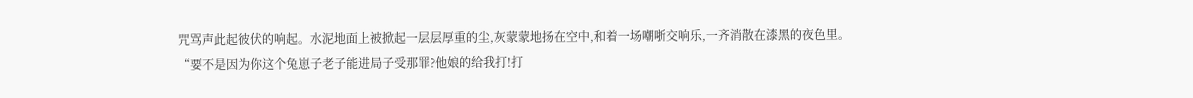咒骂声此起彼伏的响起。水泥地面上被掀起一层层厚重的尘,灰蒙蒙地扬在空中,和着一场嘲哳交响乐,一齐消散在漆黑的夜色里。
“要不是因为你这个兔崽子老子能进局子受那罪?他娘的给我打!打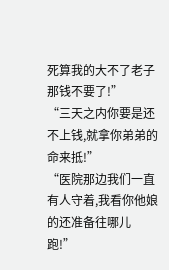死算我的大不了老子那钱不要了!”
“三天之内你要是还不上钱,就拿你弟弟的命来抵!”
“医院那边我们一直有人守着,我看你他娘的还准备往哪儿跑!”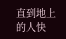直到地上的人快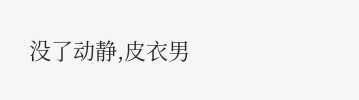没了动静,皮衣男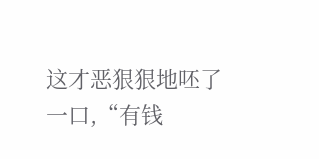这才恶狠狠地呸了一口,“有钱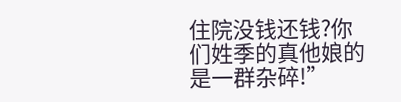住院没钱还钱?你们姓季的真他娘的是一群杂碎!”